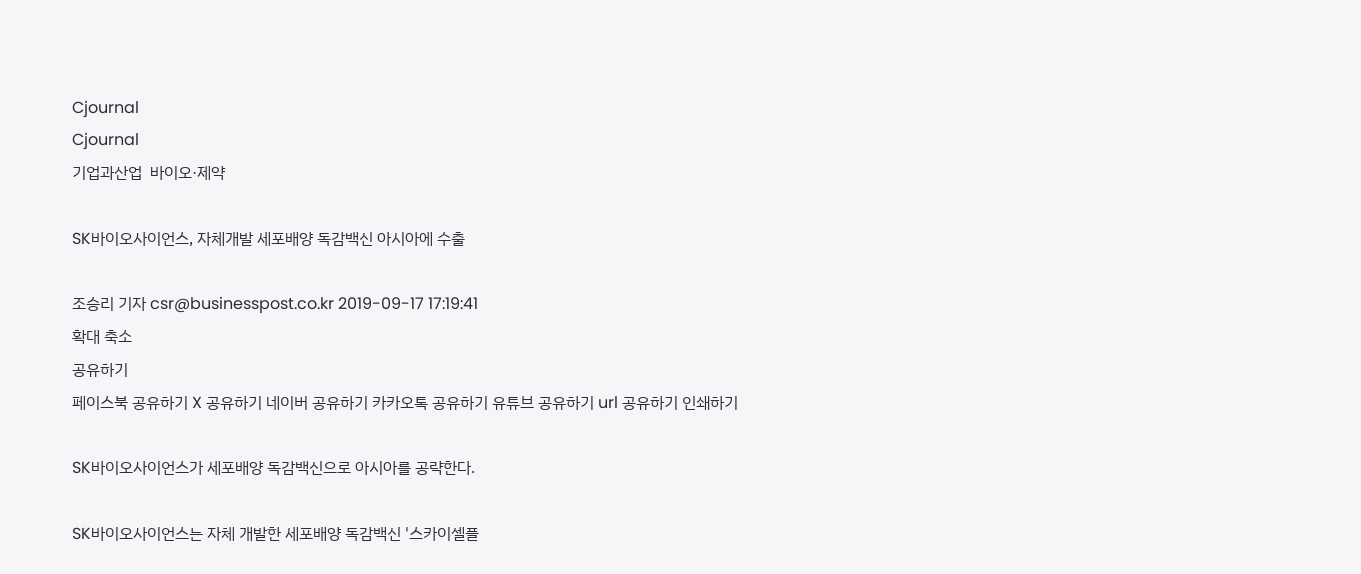Cjournal
Cjournal
기업과산업  바이오·제약

SK바이오사이언스, 자체개발 세포배양 독감백신 아시아에 수출

조승리 기자 csr@businesspost.co.kr 2019-09-17 17:19:41
확대 축소
공유하기
페이스북 공유하기 X 공유하기 네이버 공유하기 카카오톡 공유하기 유튜브 공유하기 url 공유하기 인쇄하기

SK바이오사이언스가 세포배양 독감백신으로 아시아를 공략한다.

SK바이오사이언스는 자체 개발한 세포배양 독감백신 '스카이셀플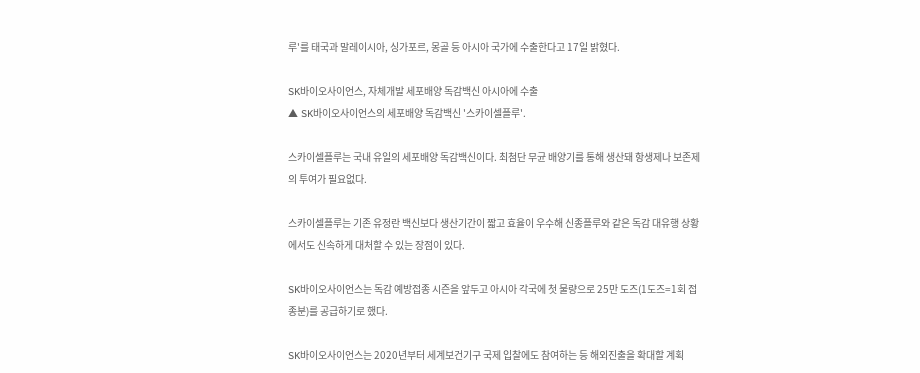루'를 태국과 말레이시아, 싱가포르, 몽골 등 아시아 국가에 수출한다고 17일 밝혔다.

SK바이오사이언스, 자체개발 세포배양 독감백신 아시아에 수출
▲ SK바이오사이언스의 세포배양 독감백신 '스카이셀플루'.

스카이셀플루는 국내 유일의 세포배양 독감백신이다. 최첨단 무균 배양기를 통해 생산돼 항생제나 보존제의 투여가 필요없다.

스카이셀플루는 기존 유정란 백신보다 생산기간이 짧고 효율이 우수해 신종플루와 같은 독감 대유행 상황에서도 신속하게 대처할 수 있는 장점이 있다.

SK바이오사이언스는 독감 예방접종 시즌을 앞두고 아시아 각국에 첫 물량으로 25만 도즈(1도즈=1회 접종분)를 공급하기로 했다.

SK바이오사이언스는 2020년부터 세계보건기구 국제 입찰에도 참여하는 등 해외진출을 확대할 계획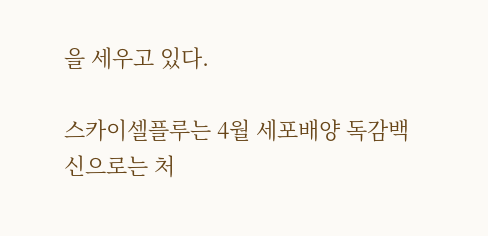을 세우고 있다.

스카이셀플루는 4월 세포배양 독감백신으로는 처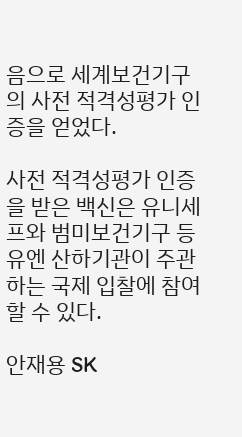음으로 세계보건기구의 사전 적격성평가 인증을 얻었다.

사전 적격성평가 인증을 받은 백신은 유니세프와 범미보건기구 등 유엔 산하기관이 주관하는 국제 입찰에 참여할 수 있다.

안재용 SK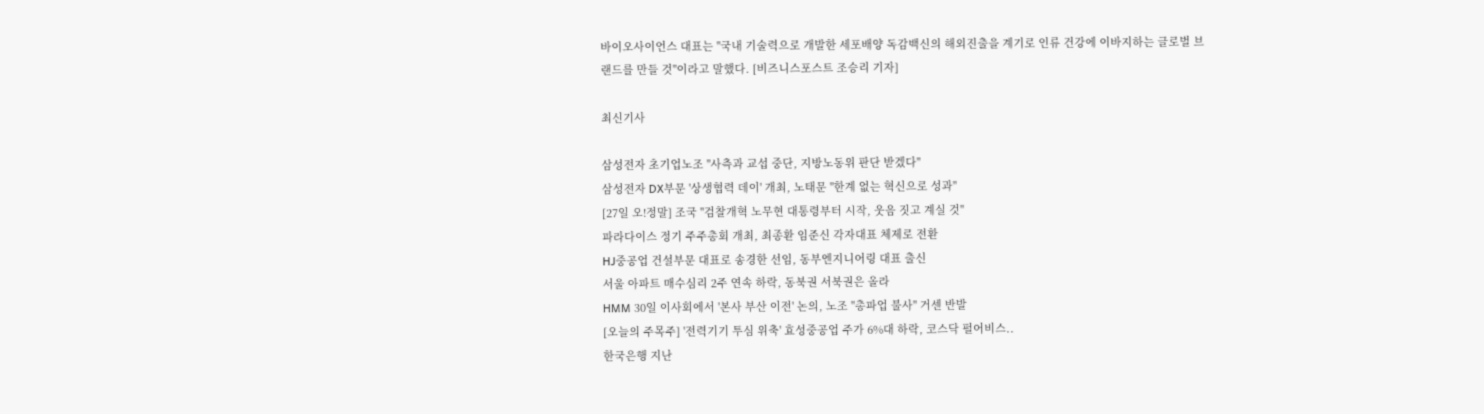바이오사이언스 대표는 "국내 기술력으로 개발한 세포배양 독감백신의 해외진출을 계기로 인류 건강에 이바지하는 글로벌 브랜드를 만들 것"이라고 말했다. [비즈니스포스트 조승리 기자]

최신기사

삼성전자 초기업노조 "사측과 교섭 중단, 지방노동위 판단 받겠다"
삼성전자 DX부문 '상생협력 데이' 개최, 노태문 "한계 없는 혁신으로 성과"
[27일 오!정말] 조국 "검찰개혁 노무현 대통령부터 시작, 웃음 짓고 계실 것"
파라다이스 정기 주주총회 개최, 최종환 임준신 각자대표 체제로 전환
HJ중공업 건설부문 대표로 송경한 선임, 동부엔지니어링 대표 출신
서울 아파트 매수심리 2주 연속 하락, 동북권 서북권은 올라
HMM 30일 이사회에서 '본사 부산 이전' 논의, 노조 "총파업 불사" 거센 반발
[오늘의 주목주] '전력기기 투심 위축' 효성중공업 주가 6%대 하락, 코스닥 펄어비스..
한국은행 지난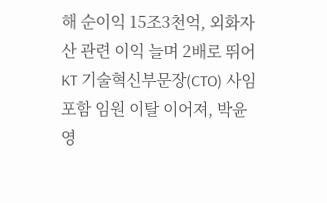해 순이익 15조3천억, 외화자산 관련 이익 늘며 2배로 뛰어
KT 기술혁신부문장(CTO) 사임 포함 임원 이탈 이어져, 박윤영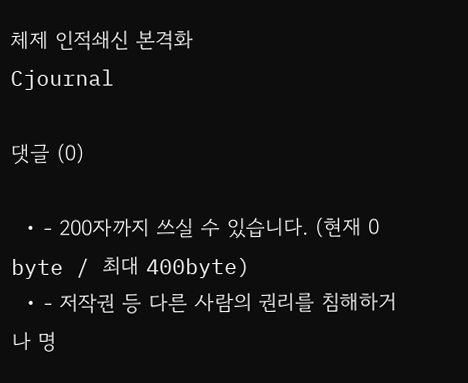체제 인적쇄신 본격화
Cjournal

댓글 (0)

  • - 200자까지 쓰실 수 있습니다. (현재 0 byte / 최대 400byte)
  • - 저작권 등 다른 사람의 권리를 침해하거나 명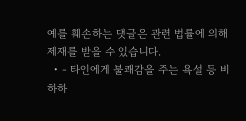예를 훼손하는 댓글은 관련 법률에 의해 제재를 받을 수 있습니다.
  • - 타인에게 불쾌감을 주는 욕설 등 비하하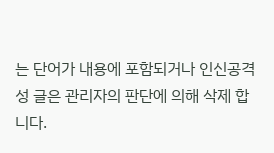는 단어가 내용에 포함되거나 인신공격성 글은 관리자의 판단에 의해 삭제 합니다.